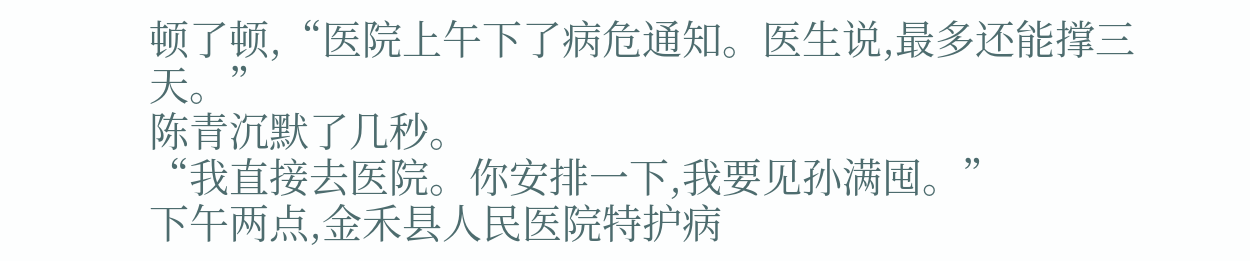顿了顿,“医院上午下了病危通知。医生说,最多还能撑三天。”
陈青沉默了几秒。
“我直接去医院。你安排一下,我要见孙满囤。”
下午两点,金禾县人民医院特护病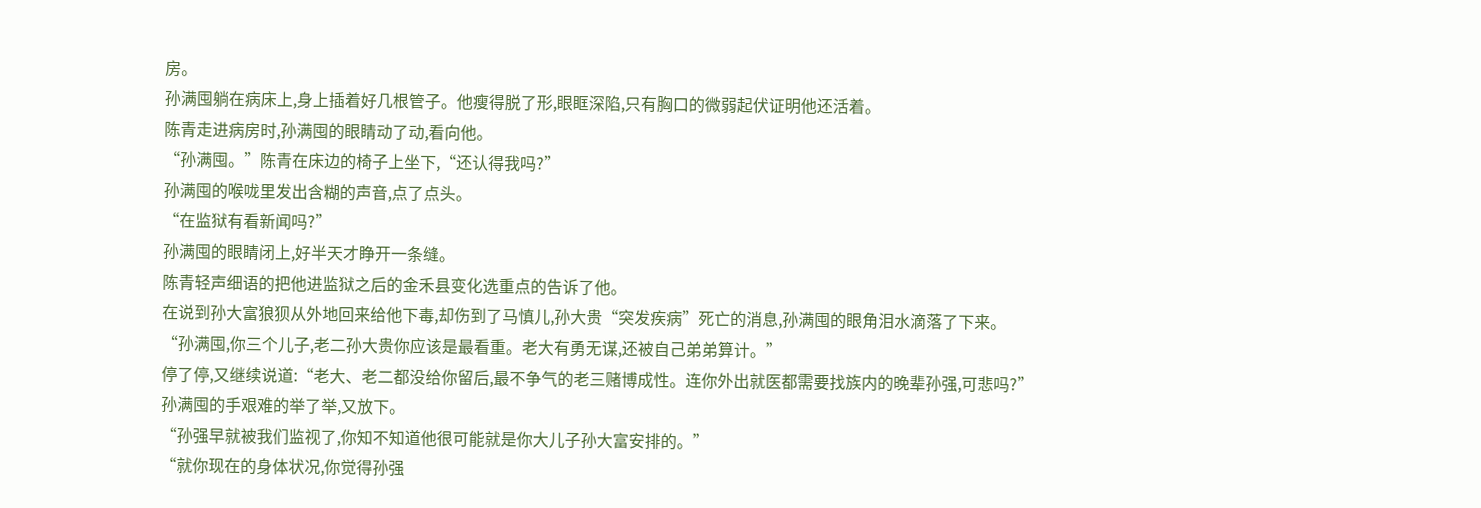房。
孙满囤躺在病床上,身上插着好几根管子。他瘦得脱了形,眼眶深陷,只有胸口的微弱起伏证明他还活着。
陈青走进病房时,孙满囤的眼睛动了动,看向他。
“孙满囤。”陈青在床边的椅子上坐下,“还认得我吗?”
孙满囤的喉咙里发出含糊的声音,点了点头。
“在监狱有看新闻吗?”
孙满囤的眼睛闭上,好半天才睁开一条缝。
陈青轻声细语的把他进监狱之后的金禾县变化选重点的告诉了他。
在说到孙大富狼狈从外地回来给他下毒,却伤到了马慎儿,孙大贵“突发疾病”死亡的消息,孙满囤的眼角泪水滴落了下来。
“孙满囤,你三个儿子,老二孙大贵你应该是最看重。老大有勇无谋,还被自己弟弟算计。”
停了停,又继续说道:“老大、老二都没给你留后,最不争气的老三赌博成性。连你外出就医都需要找族内的晚辈孙强,可悲吗?”
孙满囤的手艰难的举了举,又放下。
“孙强早就被我们监视了,你知不知道他很可能就是你大儿子孙大富安排的。”
“就你现在的身体状况,你觉得孙强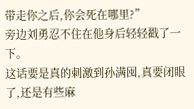带走你之后,你会死在哪里?”
旁边刘勇忍不住在他身后轻轻戳了一下。
这话要是真的刺激到孙满囤,真要闭眼了,还是有些麻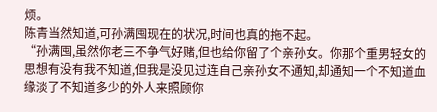烦。
陈青当然知道,可孙满囤现在的状况,时间也真的拖不起。
“孙满囤,虽然你老三不争气好赌,但也给你留了个亲孙女。你那个重男轻女的思想有没有我不知道,但我是没见过连自己亲孙女不通知,却通知一个不知道血缘淡了不知道多少的外人来照顾你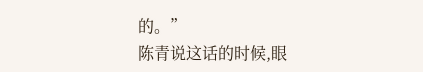的。”
陈青说这话的时候,眼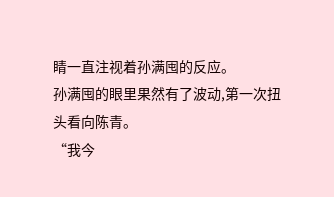睛一直注视着孙满囤的反应。
孙满囤的眼里果然有了波动,第一次扭头看向陈青。
“我今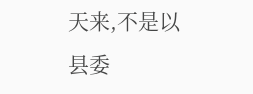天来,不是以县委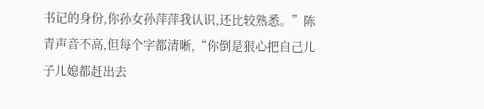书记的身份,你孙女孙萍萍我认识,还比较熟悉。”陈青声音不高,但每个字都清晰,“你倒是狠心把自己儿子儿媳都赶出去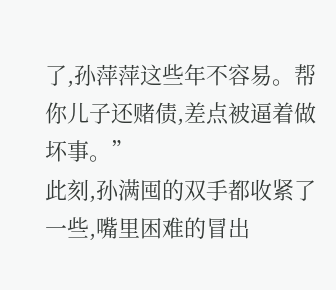了,孙萍萍这些年不容易。帮你儿子还赌债,差点被逼着做坏事。”
此刻,孙满囤的双手都收紧了一些,嘴里困难的冒出